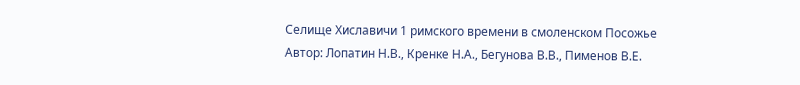Селище Хиславичи 1 римского времени в смоленском Посожье
Автор: Лопатин Н.В., Кренке Н.А., Бегунова В.В., Пименов В.Е.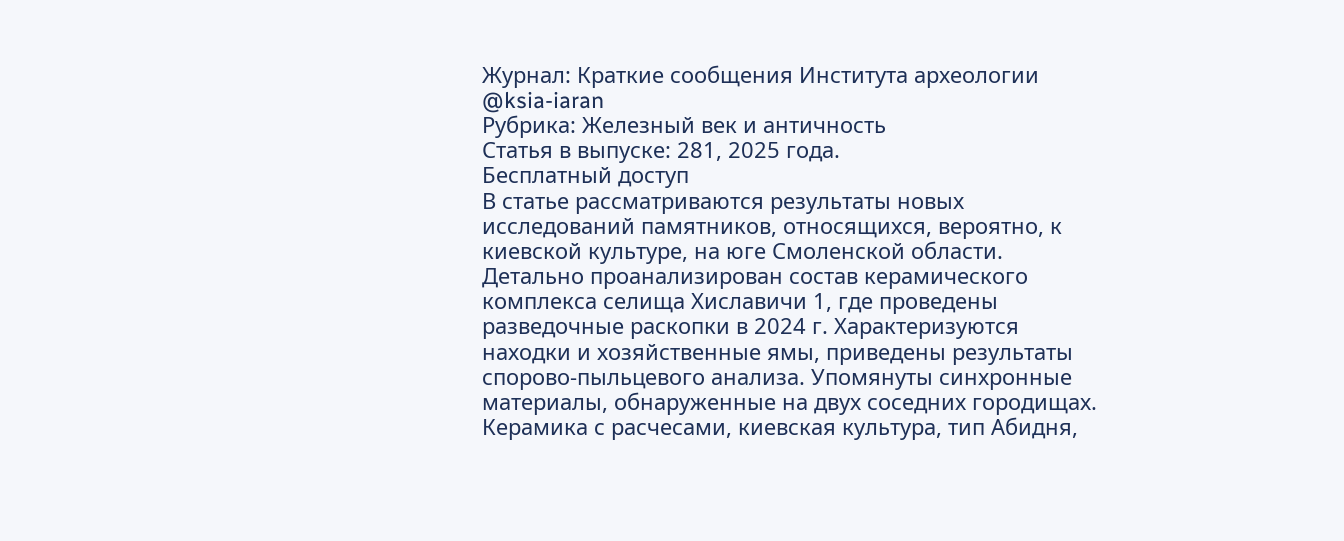Журнал: Краткие сообщения Института археологии @ksia-iaran
Рубрика: Железный век и античность
Статья в выпуске: 281, 2025 года.
Бесплатный доступ
В статье рассматриваются результаты новых исследований памятников, относящихся, вероятно, к киевской культуре, на юге Смоленской области. Детально проанализирован состав керамического комплекса селища Хиславичи 1, где проведены разведочные раскопки в 2024 г. Характеризуются находки и хозяйственные ямы, приведены результаты спорово-пыльцевого анализа. Упомянуты синхронные материалы, обнаруженные на двух соседних городищах.
Керамика с расчесами, киевская культура, тип Абидня,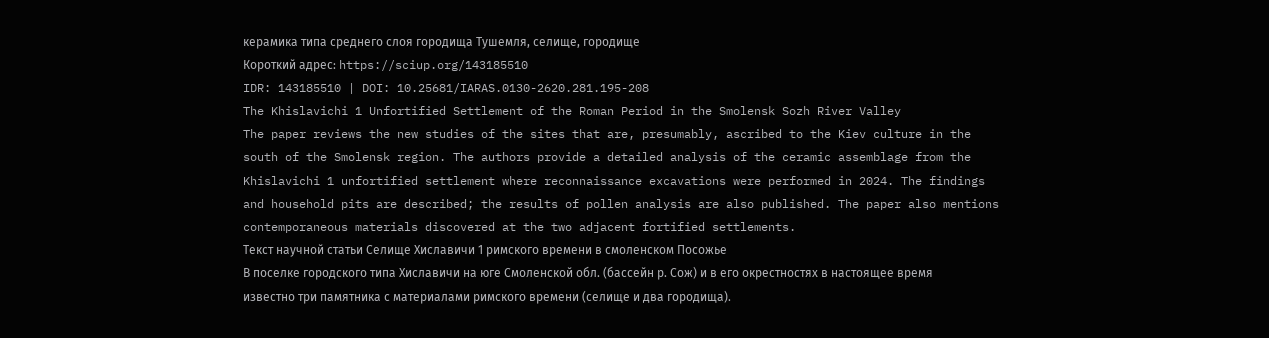керамика типа среднего слоя городища Тушемля, селище, городище
Короткий адрес: https://sciup.org/143185510
IDR: 143185510 | DOI: 10.25681/IARAS.0130-2620.281.195-208
The Khislavichi 1 Unfortified Settlement of the Roman Period in the Smolensk Sozh River Valley
The paper reviews the new studies of the sites that are, presumably, ascribed to the Kiev culture in the south of the Smolensk region. The authors provide a detailed analysis of the ceramic assemblage from the Khislavichi 1 unfortified settlement where reconnaissance excavations were performed in 2024. The findings and household pits are described; the results of pollen analysis are also published. The paper also mentions contemporaneous materials discovered at the two adjacent fortified settlements.
Текст научной статьи Селище Хиславичи 1 римского времени в смоленском Посожье
В поселке городского типа Хиславичи на юге Смоленской обл. (бассейн р. Сож) и в его окрестностях в настоящее время известно три памятника с материалами римского времени (селище и два городища).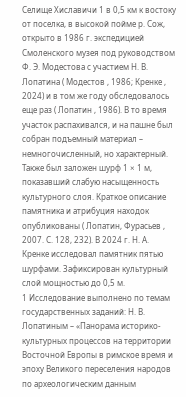Селище Хиславичи 1 в 0,5 км к востоку от поселка, в высокой пойме р. Сож, открыто в 1986 г. экспедицией Смоленского музея под руководством Ф. Э. Модестова с участием Н. В. Лопатина ( Модестов , 1986; Кренке , 2024) и в том же году обследовалось еще раз ( Лопатин , 1986). В то время участок распахивался, и на пашне был собран подъемный материал – немногочисленный, но характерный. Также был заложен шурф 1 × 1 м, показавший слабую насыщенность культурного слоя. Краткое описание памятника и атрибуция находок опубликованы ( Лопатин, Фурасьев , 2007. С. 128, 232). В 2024 г. Н. А. Кренке исследовал памятник пятью шурфами. Зафиксирован культурный слой мощностью до 0,5 м.
1 Исследование выполнено по темам государственных заданий: Н. В. Лопатиным – «Панорама историко-культурных процессов на территории Восточной Европы в римское время и эпоху Великого переселения народов по археологическим данным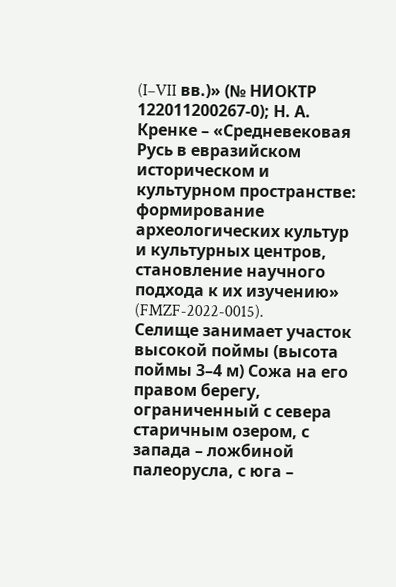(I–VII вв.)» (№ НИОКТР 122011200267-0); Н. А. Кренке – «Средневековая Русь в евразийском историческом и культурном пространстве: формирование археологических культур и культурных центров, становление научного подхода к их изучению» (FMZF-2022-0015).
Селище занимает участок высокой поймы (высота поймы 3–4 м) Сожа на его правом берегу, ограниченный с севера старичным озером, с запада – ложбиной палеорусла, с юга –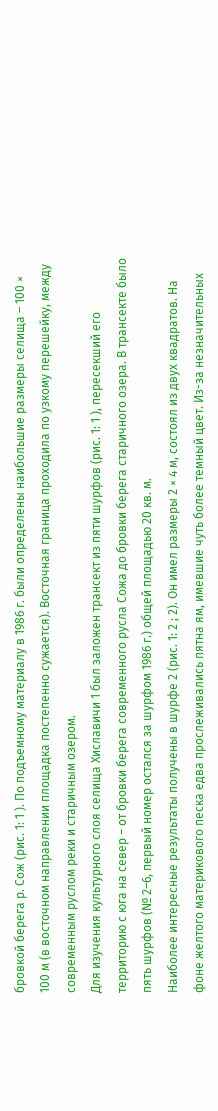бровкой берега р. Сож (рис. 1: 1 ). По подъемному материалу в 1986 г. были определены наибольшие размеры селища – 100 × 100 м (в восточном направлении площадка постепенно сужается). Восточная граница проходила по узкому перешейку, между современным руслом реки и старичным озером.
Для изучения культурного слоя селища Хиславичи 1 был заложен трансект из пяти шурфов (рис. 1: 1 ), пересекший его территорию с юга на север – от бровки берега современного русла Сожа до бровки берега старичного озера. В трансекте было пять шурфов (№ 2–6, первый номер остался за шурфом 1986 г.) общей площадью 20 кв. м.
Наиболее интересные результаты получены в шурфе 2 (рис. 1: 2 ; 2). Он имел размеры 2 × 4 м, состоял из двух квадратов. На фоне желтого материкового песка едва прослеживались пятна ям, имевшие чуть более темный цвет. Из-за незначительных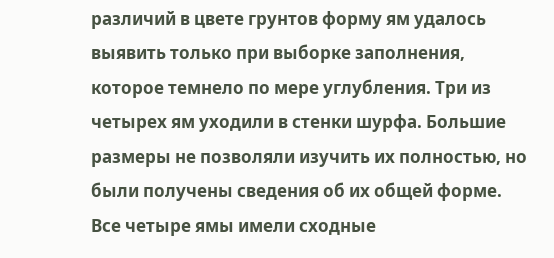различий в цвете грунтов форму ям удалось выявить только при выборке заполнения, которое темнело по мере углубления. Три из четырех ям уходили в стенки шурфа. Большие размеры не позволяли изучить их полностью, но были получены сведения об их общей форме. Все четыре ямы имели сходные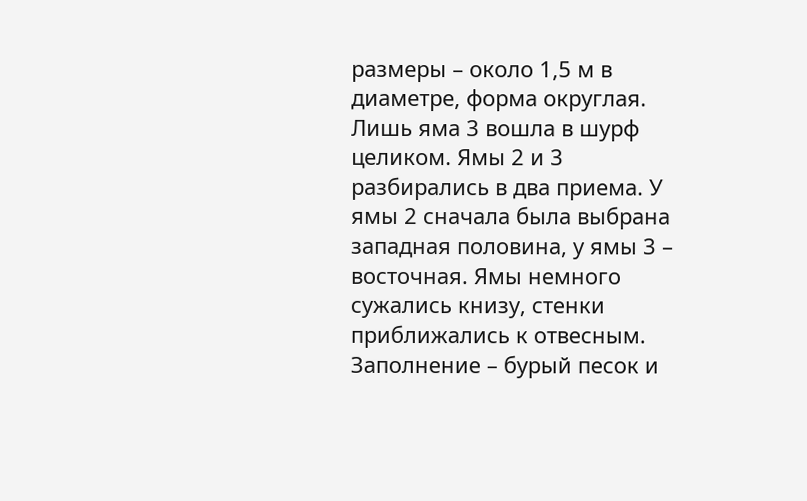размеры – около 1,5 м в диаметре, форма округлая. Лишь яма 3 вошла в шурф целиком. Ямы 2 и 3 разбирались в два приема. У ямы 2 сначала была выбрана западная половина, у ямы 3 – восточная. Ямы немного сужались книзу, стенки приближались к отвесным. Заполнение – бурый песок и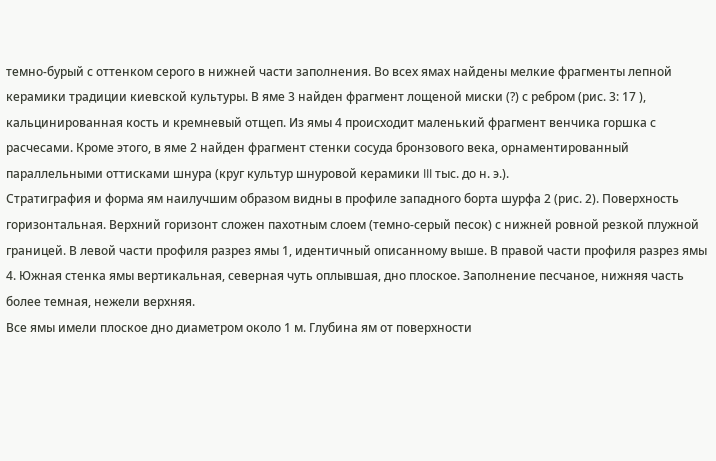темно-бурый с оттенком серого в нижней части заполнения. Во всех ямах найдены мелкие фрагменты лепной керамики традиции киевской культуры. В яме 3 найден фрагмент лощеной миски (?) с ребром (рис. 3: 17 ), кальцинированная кость и кремневый отщеп. Из ямы 4 происходит маленький фрагмент венчика горшка с расчесами. Кроме этого, в яме 2 найден фрагмент стенки сосуда бронзового века, орнаментированный параллельными оттисками шнура (круг культур шнуровой керамики III тыс. до н. э.).
Стратиграфия и форма ям наилучшим образом видны в профиле западного борта шурфа 2 (рис. 2). Поверхность горизонтальная. Верхний горизонт сложен пахотным слоем (темно-серый песок) с нижней ровной резкой плужной границей. В левой части профиля разрез ямы 1, идентичный описанному выше. В правой части профиля разрез ямы 4. Южная стенка ямы вертикальная, северная чуть оплывшая, дно плоское. Заполнение песчаное, нижняя часть более темная, нежели верхняя.
Все ямы имели плоское дно диаметром около 1 м. Глубина ям от поверхности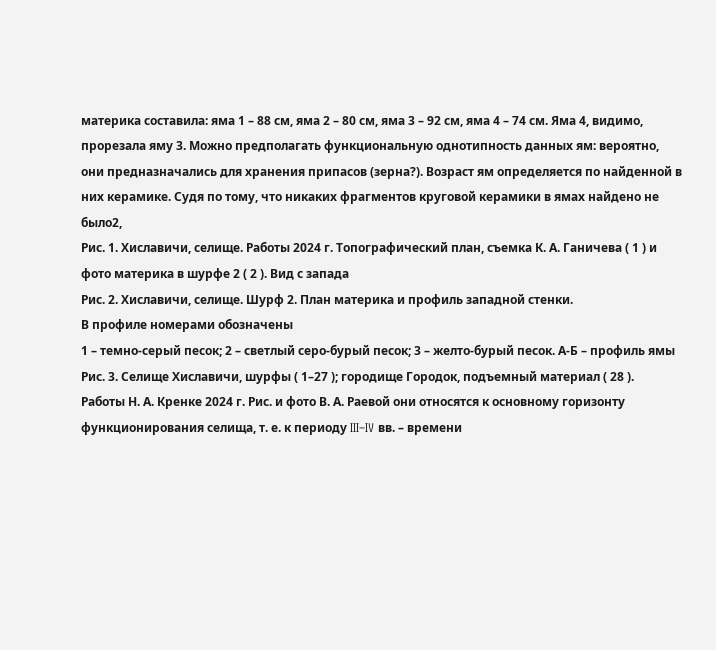материка составила: яма 1 – 88 см, яма 2 – 80 см, яма 3 – 92 см, яма 4 – 74 см. Яма 4, видимо, прорезала яму 3. Можно предполагать функциональную однотипность данных ям: вероятно, они предназначались для хранения припасов (зерна?). Возраст ям определяется по найденной в них керамике. Судя по тому, что никаких фрагментов круговой керамики в ямах найдено не было2,
Рис. 1. Хиславичи, селище. Работы 2024 г. Топографический план, съемка К. А. Ганичева ( 1 ) и фото материка в шурфе 2 ( 2 ). Вид с запада
Рис. 2. Хиславичи, селище. Шурф 2. План материка и профиль западной стенки.
В профиле номерами обозначены
1 – темно-серый песок; 2 – светлый серо-бурый песок; 3 – желто-бурый песок. А-Б – профиль ямы
Рис. 3. Селище Хиславичи, шурфы ( 1–27 ); городище Городок, подъемный материал ( 28 ).
Работы Н. А. Кренке 2024 г. Рис. и фото В. А. Раевой они относятся к основному горизонту функционирования селища, т. е. к периоду III–IV вв. – времени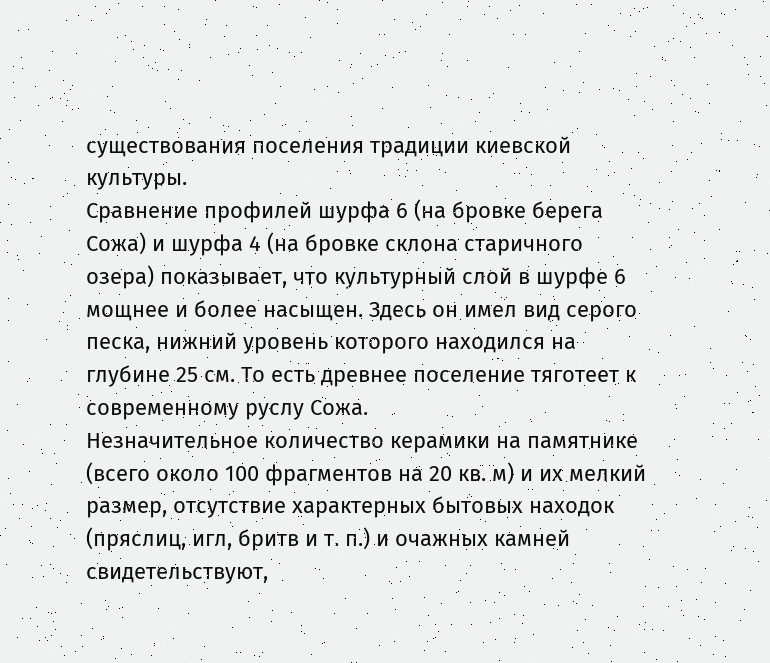существования поселения традиции киевской культуры.
Сравнение профилей шурфа 6 (на бровке берега Сожа) и шурфа 4 (на бровке склона старичного озера) показывает, что культурный слой в шурфе 6 мощнее и более насыщен. Здесь он имел вид серого песка, нижний уровень которого находился на глубине 25 см. То есть древнее поселение тяготеет к современному руслу Сожа.
Незначительное количество керамики на памятнике (всего около 100 фрагментов на 20 кв. м) и их мелкий размер, отсутствие характерных бытовых находок (пряслиц, игл, бритв и т. п.) и очажных камней свидетельствуют,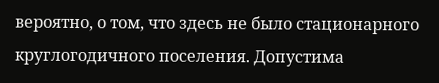вероятно, о том, что здесь не было стационарного круглогодичного поселения. Допустима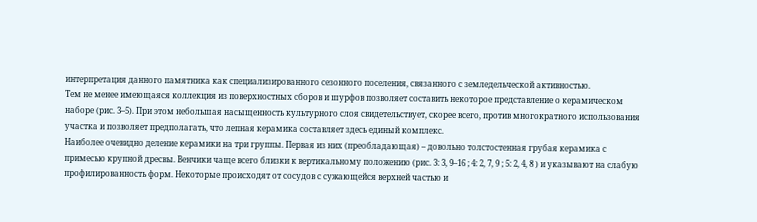интерпретация данного памятника как специализированного сезонного поселения, связанного с земледельческой активностью.
Тем не менее имеющаяся коллекция из поверхностных сборов и шурфов позволяет составить некоторое представление о керамическом наборе (рис. 3–5). При этом небольшая насыщенность культурного слоя свидетельствует, скорее всего, против многократного использования участка и позволяет предполагать, что лепная керамика составляет здесь единый комплекс.
Наиболее очевидно деление керамики на три группы. Первая из них (преобладающая) – довольно толстостенная грубая керамика с примесью крупной дресвы. Венчики чаще всего близки к вертикальному положению (рис. 3: 3, 9–16 ; 4: 2, 7, 9 ; 5: 2, 4, 8 ) и указывают на слабую профилированность форм. Некоторые происходят от сосудов с сужающейся верхней частью и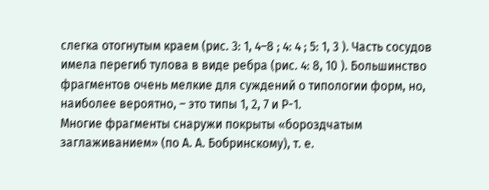слегка отогнутым краем (рис. 3: 1, 4–8 ; 4: 4 ; 5: 1, 3 ). Часть сосудов имела перегиб тулова в виде ребра (рис. 4: 8, 10 ). Большинство фрагментов очень мелкие для суждений о типологии форм, но, наиболее вероятно, – это типы 1, 2, 7 и Р-1.
Многие фрагменты снаружи покрыты «бороздчатым заглаживанием» (по А. А. Бобринскому), т. е.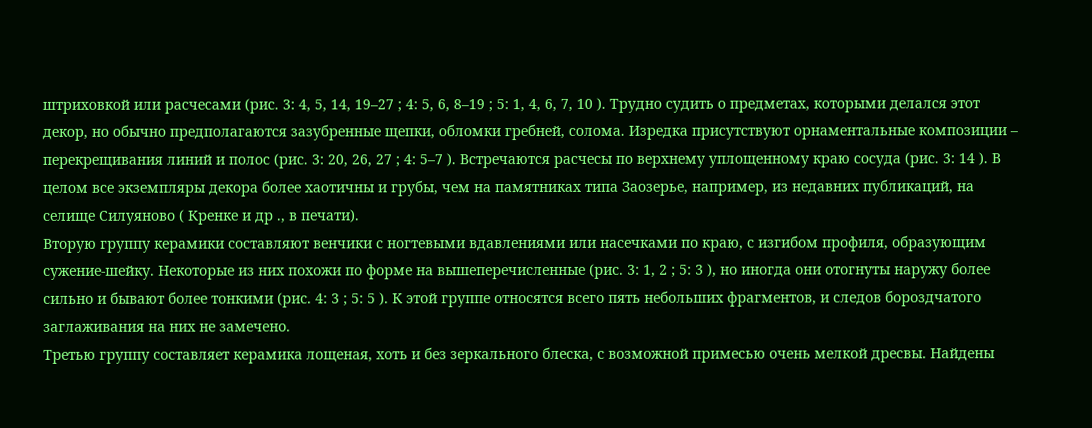штриховкой или расчесами (рис. 3: 4, 5, 14, 19–27 ; 4: 5, 6, 8–19 ; 5: 1, 4, 6, 7, 10 ). Трудно судить о предметах, которыми делался этот декор, но обычно предполагаются зазубренные щепки, обломки гребней, солома. Изредка присутствуют орнаментальные композиции – перекрещивания линий и полос (рис. 3: 20, 26, 27 ; 4: 5–7 ). Встречаются расчесы по верхнему уплощенному краю сосуда (рис. 3: 14 ). В целом все экземпляры декора более хаотичны и грубы, чем на памятниках типа Заозерье, например, из недавних публикаций, на селище Силуяново ( Кренке и др ., в печати).
Вторую группу керамики составляют венчики с ногтевыми вдавлениями или насечками по краю, с изгибом профиля, образующим сужение-шейку. Некоторые из них похожи по форме на вышеперечисленные (рис. 3: 1, 2 ; 5: 3 ), но иногда они отогнуты наружу более сильно и бывают более тонкими (рис. 4: 3 ; 5: 5 ). К этой группе относятся всего пять небольших фрагментов, и следов бороздчатого заглаживания на них не замечено.
Третью группу составляет керамика лощеная, хоть и без зеркального блеска, с возможной примесью очень мелкой дресвы. Найдены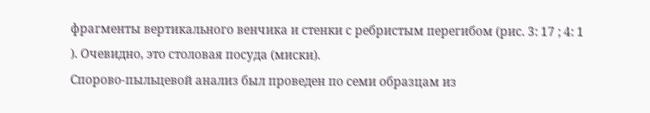фрагменты вертикального венчика и стенки с ребристым перегибом (рис. 3: 17 ; 4: 1 ). Очевидно, это столовая посуда (миски).
Спорово-пыльцевой анализ был проведен по семи образцам из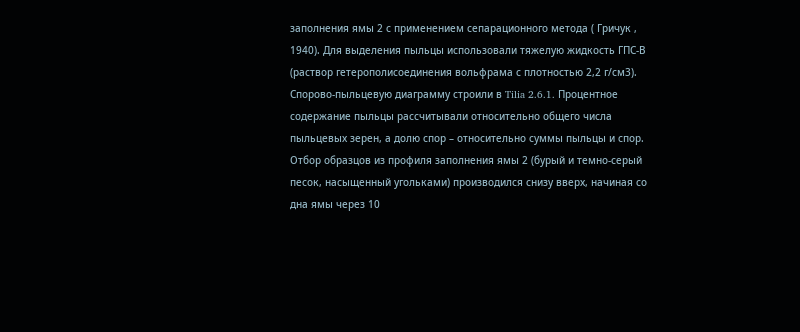заполнения ямы 2 с применением сепарационного метода ( Гричук , 1940). Для выделения пыльцы использовали тяжелую жидкость ГПС-В (раствор гетерополисоединения вольфрама с плотностью 2,2 г/см3). Спорово-пыльцевую диаграмму строили в Tilia 2.6.1. Процентное содержание пыльцы рассчитывали относительно общего числа пыльцевых зерен, а долю спор – относительно суммы пыльцы и спор.
Отбор образцов из профиля заполнения ямы 2 (бурый и темно-серый песок, насыщенный угольками) производился снизу вверх, начиная со дна ямы через 10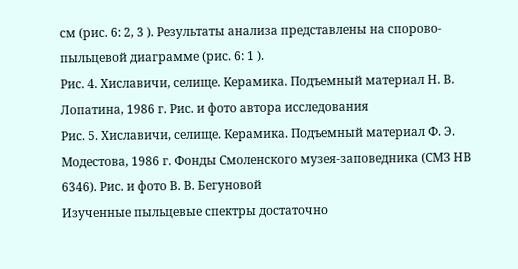см (рис. 6: 2, 3 ). Результаты анализа представлены на спорово-пыльцевой диаграмме (рис. 6: 1 ).
Рис. 4. Хиславичи, селище. Керамика. Подъемный материал Н. В. Лопатина, 1986 г. Рис. и фото автора исследования
Рис. 5. Хиславичи, селище. Керамика. Подъемный материал Ф. Э. Модестова, 1986 г. Фонды Смоленского музея-заповедника (СМЗ НВ 6346). Рис. и фото В. В. Бегуновой
Изученные пыльцевые спектры достаточно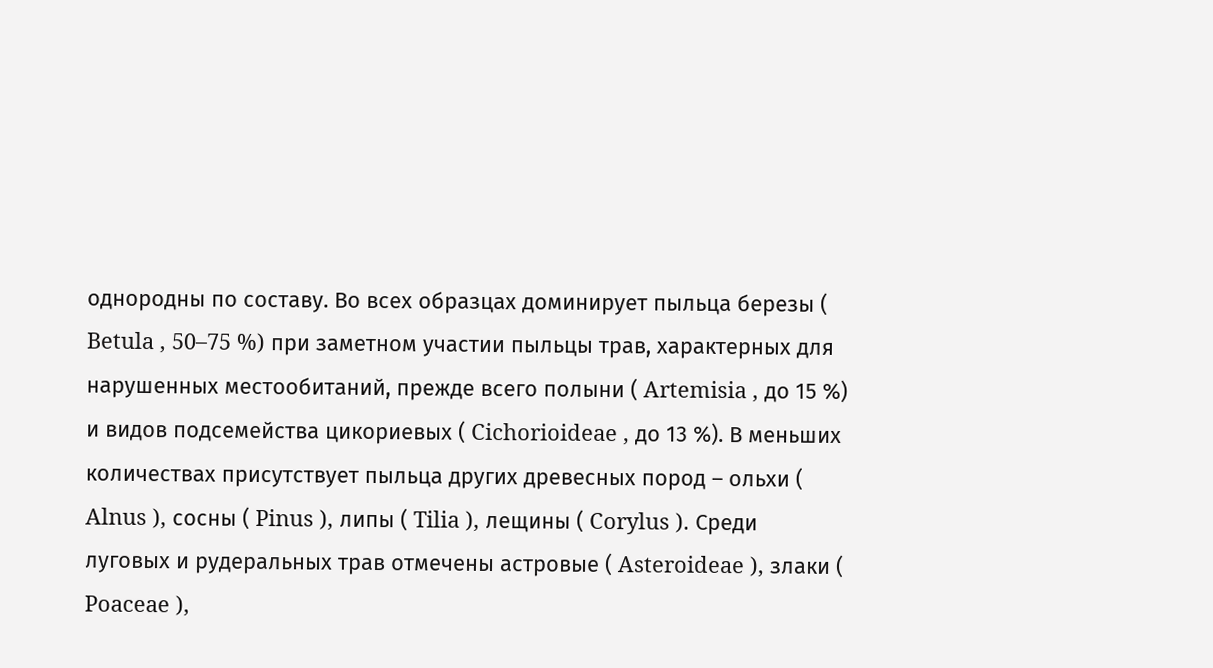однородны по составу. Во всех образцах доминирует пыльца березы ( Betula , 50–75 %) при заметном участии пыльцы трав, характерных для нарушенных местообитаний, прежде всего полыни ( Artemisia , до 15 %) и видов подсемейства цикориевых ( Cichorioideae , до 13 %). В меньших количествах присутствует пыльца других древесных пород – ольхи ( Alnus ), сосны ( Pinus ), липы ( Tilia ), лещины ( Corylus ). Среди луговых и рудеральных трав отмечены астровые ( Asteroideae ), злаки ( Poaceae ),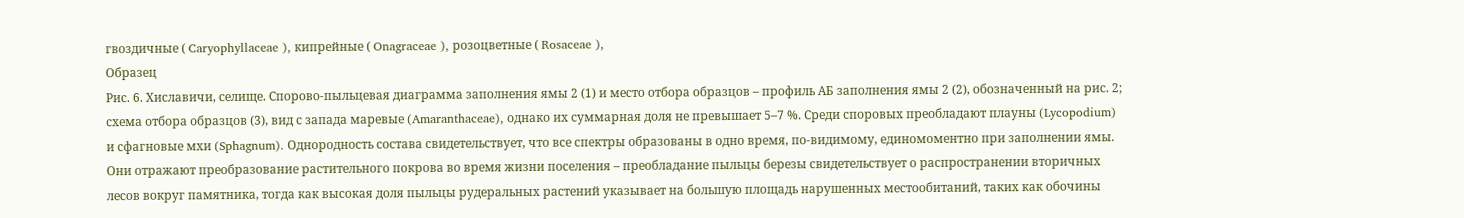гвоздичные ( Caryophyllaceae ), кипрейные ( Onagraceae ), розоцветные ( Rosaceae ),
Образец
Рис. 6. Хиславичи, селище. Спорово-пыльцевая диаграмма заполнения ямы 2 (1) и место отбора образцов – профиль АБ заполнения ямы 2 (2), обозначенный на рис. 2; схема отбора образцов (3), вид с запада маревые (Amaranthaceae), однако их суммарная доля не превышает 5–7 %. Среди споровых преобладают плауны (Lycopodium) и сфагновые мхи (Sphagnum). Однородность состава свидетельствует, что все спектры образованы в одно время, по-видимому, единомоментно при заполнении ямы. Они отражают преобразование растительного покрова во время жизни поселения – преобладание пыльцы березы свидетельствует о распространении вторичных лесов вокруг памятника, тогда как высокая доля пыльцы рудеральных растений указывает на большую площадь нарушенных местообитаний, таких как обочины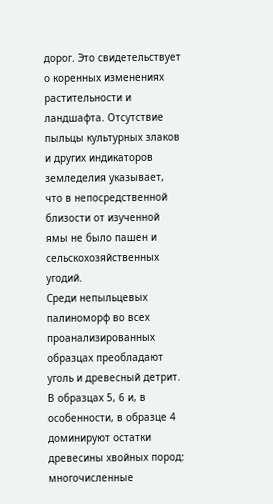дорог. Это свидетельствует о коренных изменениях растительности и ландшафта. Отсутствие пыльцы культурных злаков и других индикаторов земледелия указывает, что в непосредственной близости от изученной ямы не было пашен и сельскохозяйственных угодий.
Среди непыльцевых палиноморф во всех проанализированных образцах преобладают уголь и древесный детрит. В образцах 5, 6 и, в особенности, в образце 4 доминируют остатки древесины хвойных пород: многочисленные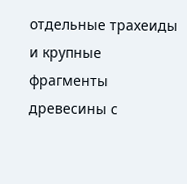отдельные трахеиды и крупные фрагменты древесины с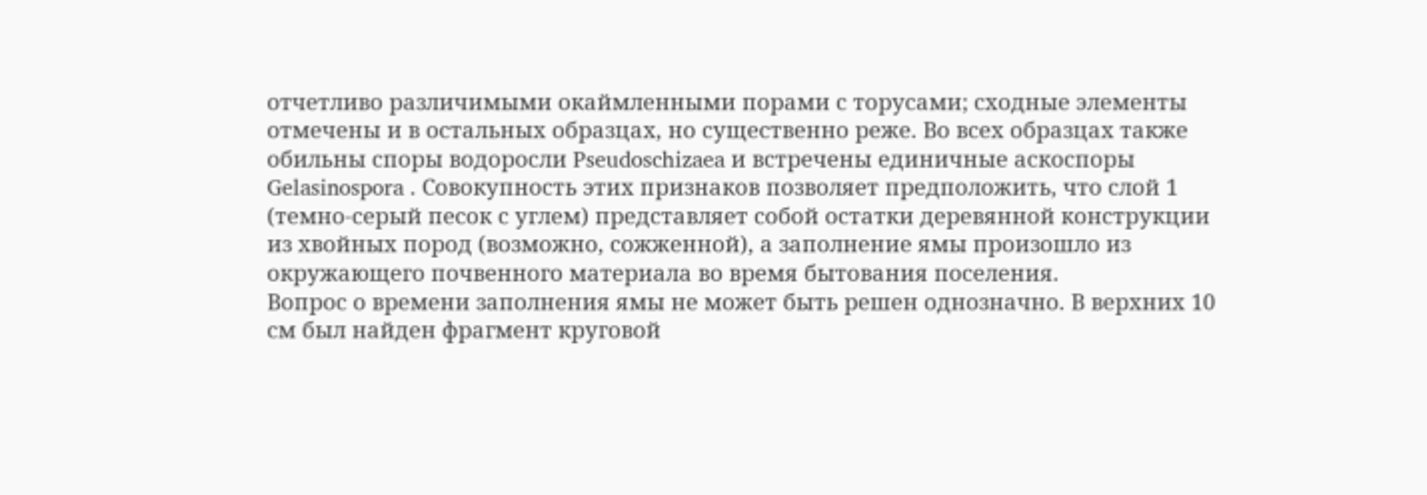отчетливо различимыми окаймленными порами с торусами; сходные элементы отмечены и в остальных образцах, но существенно реже. Во всех образцах также обильны споры водоросли Pseudoschizaea и встречены единичные аскоспоры Gelasinospora . Совокупность этих признаков позволяет предположить, что слой 1 (темно-серый песок с углем) представляет собой остатки деревянной конструкции из хвойных пород (возможно, сожженной), а заполнение ямы произошло из окружающего почвенного материала во время бытования поселения.
Вопрос о времени заполнения ямы не может быть решен однозначно. В верхних 10 см был найден фрагмент круговой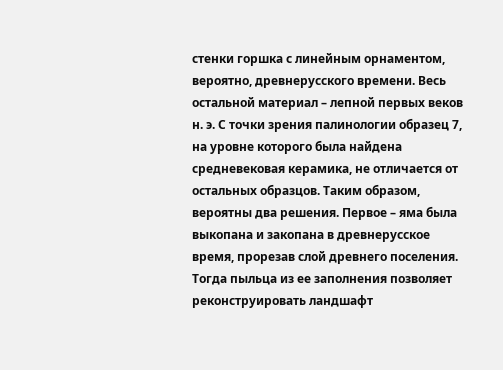стенки горшка с линейным орнаментом, вероятно, древнерусского времени. Весь остальной материал – лепной первых веков н. э. С точки зрения палинологии образец 7, на уровне которого была найдена средневековая керамика, не отличается от остальных образцов. Таким образом, вероятны два решения. Первое – яма была выкопана и закопана в древнерусское время, прорезав слой древнего поселения. Тогда пыльца из ее заполнения позволяет реконструировать ландшафт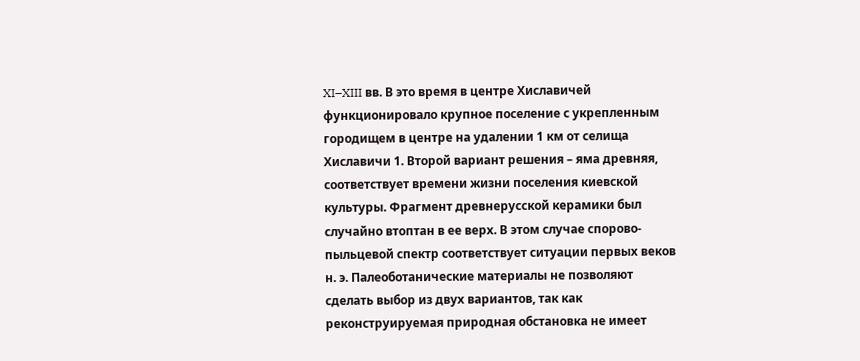XI–XIII вв. В это время в центре Хиславичей функционировало крупное поселение с укрепленным городищем в центре на удалении 1 км от селища Хиславичи 1. Второй вариант решения – яма древняя, соответствует времени жизни поселения киевской культуры. Фрагмент древнерусской керамики был случайно втоптан в ее верх. В этом случае спорово-пыльцевой спектр соответствует ситуации первых веков н. э. Палеоботанические материалы не позволяют сделать выбор из двух вариантов, так как реконструируемая природная обстановка не имеет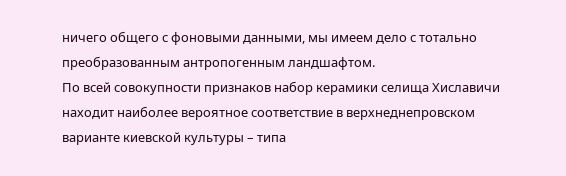ничего общего с фоновыми данными, мы имеем дело с тотально преобразованным антропогенным ландшафтом.
По всей совокупности признаков набор керамики селища Хиславичи находит наиболее вероятное соответствие в верхнеднепровском варианте киевской культуры – типа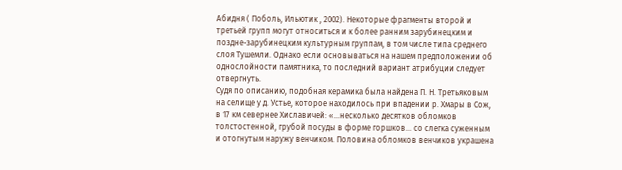Абидня ( Поболь, Ильютик , 2002). Некоторые фрагменты второй и третьей групп могут относиться и к более ранним зарубинецким и поздне-зарубинецким культурным группам, в том числе типа среднего слоя Тушемли. Однако если основываться на нашем предположении об однослойности памятника, то последний вариант атрибуции следует отвергнуть.
Судя по описанию, подобная керамика была найдена П. Н. Третьяковым на селище у д. Устье, которое находилось при впадении р. Хмары в Сож, в 17 км севернее Хиславичей: «…несколько десятков обломков толстостенной, грубой посуды в форме горшков… со слегка суженным и отогнутым наружу венчиком. Половина обломков венчиков украшена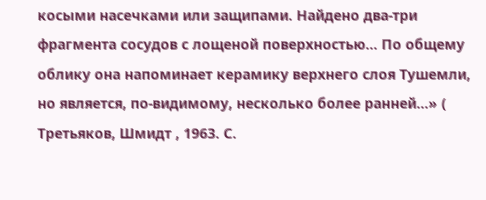косыми насечками или защипами. Найдено два-три фрагмента сосудов с лощеной поверхностью… По общему облику она напоминает керамику верхнего слоя Тушемли, но является, по-видимому, несколько более ранней…» ( Третьяков, Шмидт , 1963. С.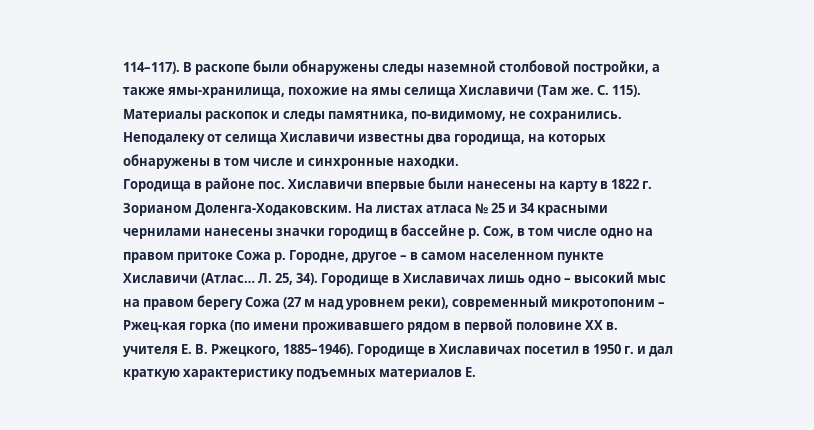114–117). В раскопе были обнаружены следы наземной столбовой постройки, а также ямы-хранилища, похожие на ямы селища Хиславичи (Там же. С. 115). Материалы раскопок и следы памятника, по-видимому, не сохранились.
Неподалеку от селища Хиславичи известны два городища, на которых обнаружены в том числе и синхронные находки.
Городища в районе пос. Хиславичи впервые были нанесены на карту в 1822 г. Зорианом Доленга-Ходаковским. На листах атласа № 25 и 34 красными чернилами нанесены значки городищ в бассейне р. Сож, в том числе одно на правом притоке Сожа р. Городне, другое – в самом населенном пункте Хиславичи (Атлас… Л. 25, 34). Городище в Хиславичах лишь одно – высокий мыс на правом берегу Сожа (27 м над уровнем реки), современный микротопоним – Ржец-кая горка (по имени проживавшего рядом в первой половине XX в. учителя Е. В. Ржецкого, 1885–1946). Городище в Хиславичах посетил в 1950 г. и дал краткую характеристику подъемных материалов Е.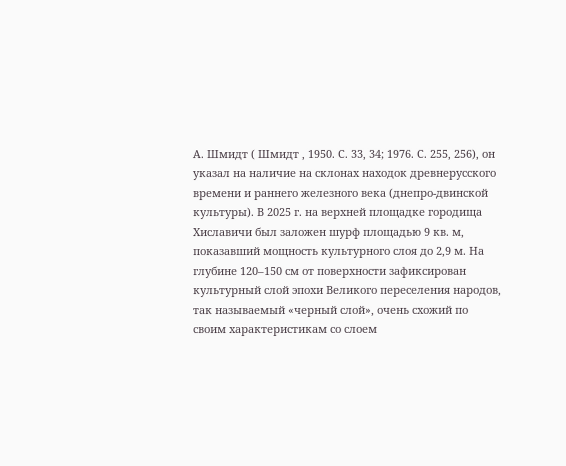А. Шмидт ( Шмидт , 1950. С. 33, 34; 1976. С. 255, 256), он указал на наличие на склонах находок древнерусского времени и раннего железного века (днепро-двинской культуры). В 2025 г. на верхней площадке городища Хиславичи был заложен шурф площадью 9 кв. м, показавший мощность культурного слоя до 2,9 м. На глубине 120–150 см от поверхности зафиксирован культурный слой эпохи Великого переселения народов, так называемый «черный слой», очень схожий по своим характеристикам со слоем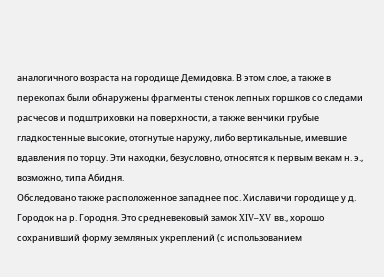аналогичного возраста на городище Демидовка. В этом слое, а также в перекопах были обнаружены фрагменты стенок лепных горшков со следами расчесов и подштриховки на поверхности, а также венчики грубые гладкостенные высокие, отогнутые наружу, либо вертикальные, имевшие вдавления по торцу. Эти находки, безусловно, относятся к первым векам н. э., возможно, типа Абидня.
Обследовано также расположенное западнее пос. Хиславичи городище у д. Городок на р. Городня. Это средневековый замок XIV–XV вв., хорошо сохранивший форму земляных укреплений (с использованием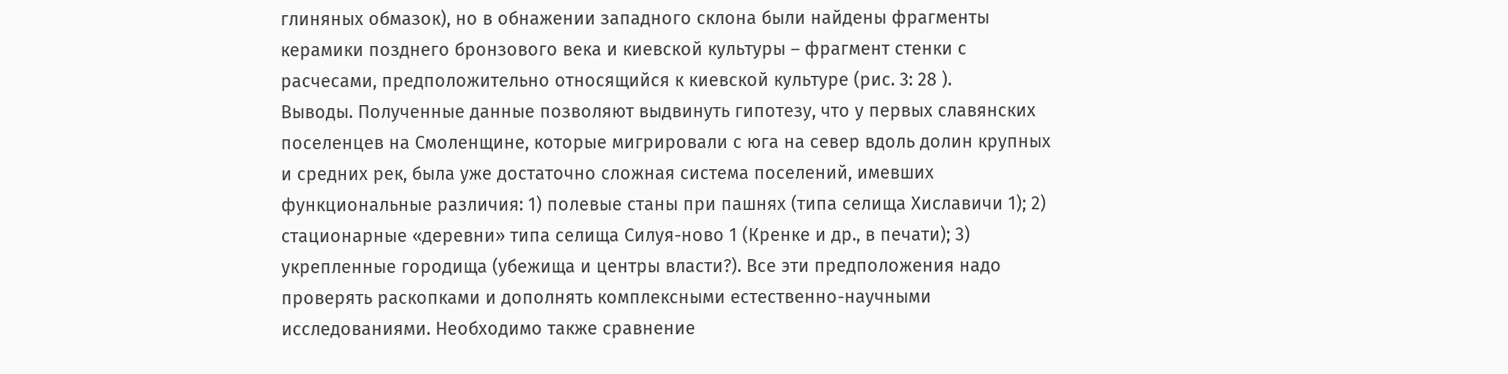глиняных обмазок), но в обнажении западного склона были найдены фрагменты керамики позднего бронзового века и киевской культуры – фрагмент стенки с расчесами, предположительно относящийся к киевской культуре (рис. 3: 28 ).
Выводы. Полученные данные позволяют выдвинуть гипотезу, что у первых славянских поселенцев на Смоленщине, которые мигрировали с юга на север вдоль долин крупных и средних рек, была уже достаточно сложная система поселений, имевших функциональные различия: 1) полевые станы при пашнях (типа селища Хиславичи 1); 2) стационарные «деревни» типа селища Силуя-ново 1 (Кренке и др., в печати); 3) укрепленные городища (убежища и центры власти?). Все эти предположения надо проверять раскопками и дополнять комплексными естественно-научными исследованиями. Необходимо также сравнение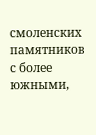смоленских памятников с более южными,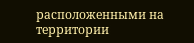расположенными на территории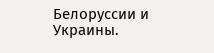Белоруссии и Украины.